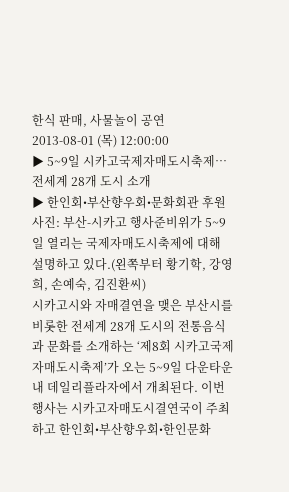한식 판매, 사물놀이 공연
2013-08-01 (목) 12:00:00
▶ 5~9일 시카고국제자매도시축제…전세계 28개 도시 소개
▶ 한인회•부산향우회•문화회관 후원
사진: 부산-시카고 행사준비위가 5~9일 열리는 국제자매도시축제에 대해 설명하고 있다.(왼쪽부터 황기학, 강영희, 손예숙, 김진환씨)
시카고시와 자매결연을 맺은 부산시를 비롯한 전세계 28개 도시의 전통음식과 문화를 소개하는 ‘제8회 시카고국제자매도시축제’가 오는 5~9일 다운타운내 데일리플라자에서 개최된다. 이번 행사는 시카고자매도시결연국이 주최하고 한인회•부산향우회•한인문화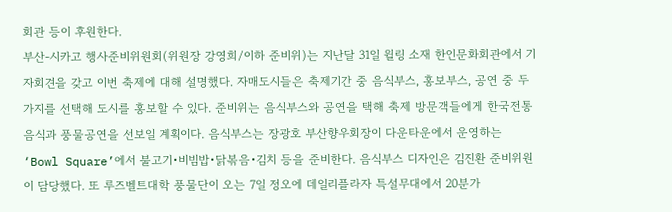회관 등이 후원한다.
부산-시카고 행사준비위원회(위원장 강영희/이하 준비위)는 지난달 31일 윌링 소재 한인문화회관에서 기자회견을 갖고 이번 축제에 대해 설명했다. 자매도시들은 축제기간 중 음식부스, 홍보부스, 공연 중 두가지를 선택해 도시를 홍보할 수 있다. 준비위는 음식부스와 공연을 택해 축제 방문객들에게 한국전통음식과 풍물공연을 선보일 계획이다. 음식부스는 장광호 부산향우회장이 다운타운에서 운영하는 ‘Bowl Square’에서 불고기•비빔밥•닭볶음•김치 등을 준비한다. 음식부스 디자인은 김진환 준비위원이 담당했다. 또 루즈벨트대학 풍물단이 오는 7일 정오에 데일리플라자 특설무대에서 20분가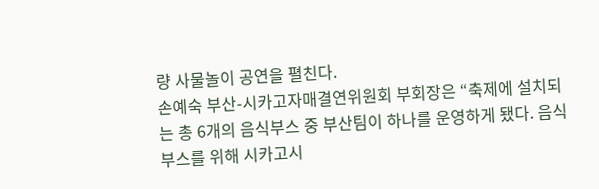량 사물놀이 공연을 펼친다.
손예숙 부산-시카고자매결연위원회 부회장은 “축제에 설치되는 총 6개의 음식부스 중 부산팀이 하나를 운영하게 됐다. 음식부스를 위해 시카고시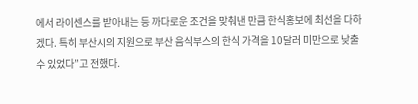에서 라이센스를 받아내는 등 까다로운 조건을 맞춰낸 만큼 한식홍보에 최선을 다하겠다. 특히 부산시의 지원으로 부산 음식부스의 한식 가격을 10달러 미만으로 낮출 수 있었다”고 전했다.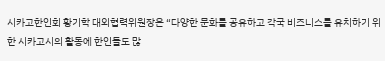시카고한인회 황기학 대외협력위원장은 “다양한 문화를 공유하고 각국 비즈니스를 유치하기 위한 시카고시의 활동에 한인들도 많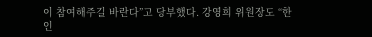이 참여해주길 바란다”고 당부했다. 강영희 위원장도 “한인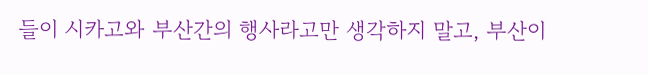들이 시카고와 부산간의 행사라고만 생각하지 말고, 부산이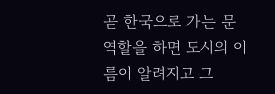곧 한국으로 가는 문 역할을 하면 도시의 이름이 알려지고 그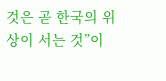것은 곧 한국의 위상이 서는 것”이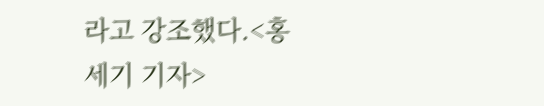라고 강조했다.<홍세기 기자>